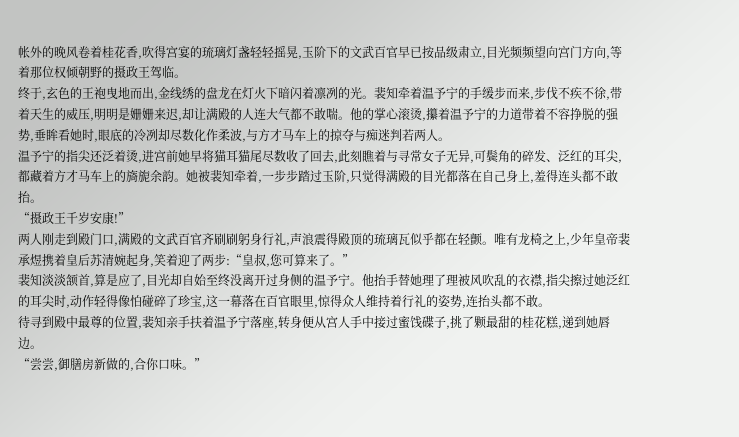帐外的晚风卷着桂花香,吹得宫宴的琉璃灯盏轻轻摇晃,玉阶下的文武百官早已按品级肃立,目光频频望向宫门方向,等着那位权倾朝野的摄政王驾临。
终于,玄色的王袍曳地而出,金线绣的盘龙在灯火下暗闪着凛冽的光。裴知牵着温予宁的手缓步而来,步伐不疾不徐,带着天生的威压,明明是姗姗来迟,却让满殿的人连大气都不敢喘。他的掌心滚烫,攥着温予宁的力道带着不容挣脱的强势,垂眸看她时,眼底的冷冽却尽数化作柔波,与方才马车上的掠夺与痴迷判若两人。
温予宁的指尖还泛着烫,进宫前她早将猫耳猫尾尽数收了回去,此刻瞧着与寻常女子无异,可鬓角的碎发、泛红的耳尖,都藏着方才马车上的旖旎余韵。她被裴知牵着,一步步踏过玉阶,只觉得满殿的目光都落在自己身上,羞得连头都不敢抬。
“摄政王千岁安康!”
两人刚走到殿门口,满殿的文武百官齐刷刷躬身行礼,声浪震得殿顶的琉璃瓦似乎都在轻颤。唯有龙椅之上,少年皇帝裴承煜携着皇后苏清婉起身,笑着迎了两步:“皇叔,您可算来了。”
裴知淡淡颔首,算是应了,目光却自始至终没离开过身侧的温予宁。他抬手替她理了理被风吹乱的衣襟,指尖擦过她泛红的耳尖时,动作轻得像怕碰碎了珍宝,这一幕落在百官眼里,惊得众人维持着行礼的姿势,连抬头都不敢。
待寻到殿中最尊的位置,裴知亲手扶着温予宁落座,转身便从宫人手中接过蜜饯碟子,挑了颗最甜的桂花糕,递到她唇边。
“尝尝,御膳房新做的,合你口味。”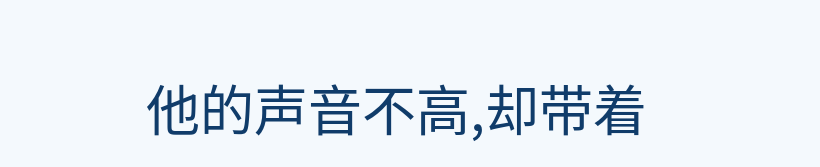他的声音不高,却带着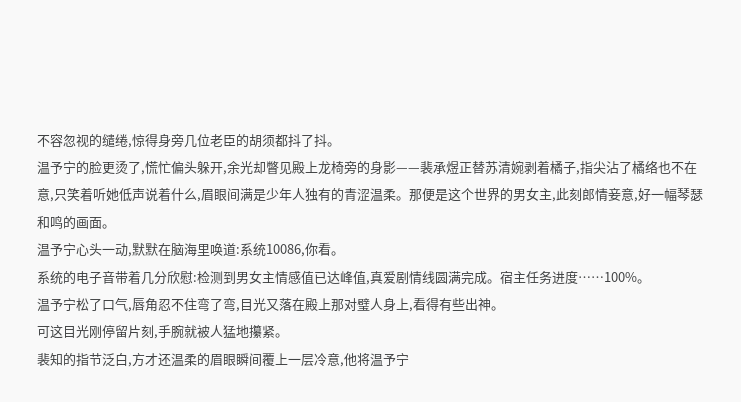不容忽视的缱绻,惊得身旁几位老臣的胡须都抖了抖。
温予宁的脸更烫了,慌忙偏头躲开,余光却瞥见殿上龙椅旁的身影——裴承煜正替苏清婉剥着橘子,指尖沾了橘络也不在意,只笑着听她低声说着什么,眉眼间满是少年人独有的青涩温柔。那便是这个世界的男女主,此刻郎情妾意,好一幅琴瑟和鸣的画面。
温予宁心头一动,默默在脑海里唤道:系统10086,你看。
系统的电子音带着几分欣慰:检测到男女主情感值已达峰值,真爱剧情线圆满完成。宿主任务进度……100%。
温予宁松了口气,唇角忍不住弯了弯,目光又落在殿上那对璧人身上,看得有些出神。
可这目光刚停留片刻,手腕就被人猛地攥紧。
裴知的指节泛白,方才还温柔的眉眼瞬间覆上一层冷意,他将温予宁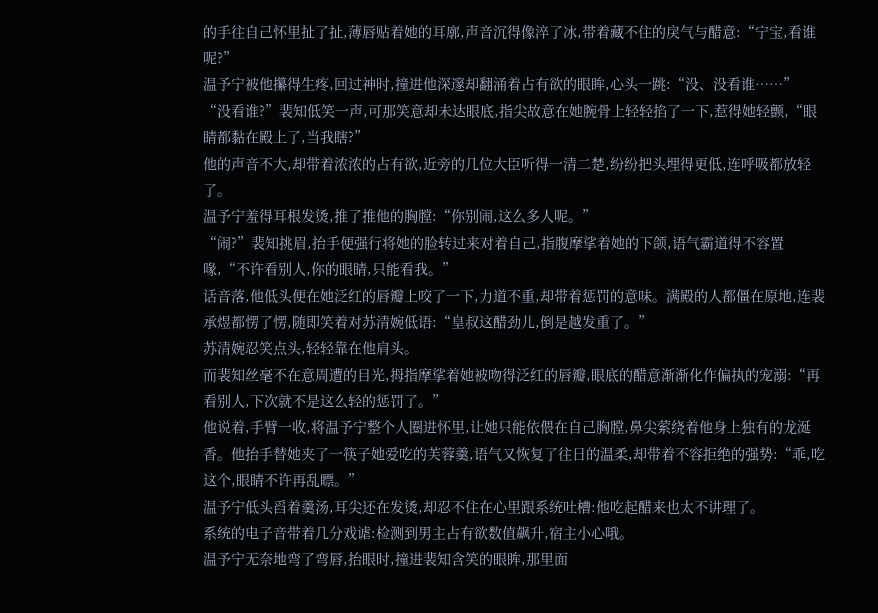的手往自己怀里扯了扯,薄唇贴着她的耳廓,声音沉得像淬了冰,带着藏不住的戾气与醋意:“宁宝,看谁呢?”
温予宁被他攥得生疼,回过神时,撞进他深邃却翻涌着占有欲的眼眸,心头一跳:“没、没看谁……”
“没看谁?”裴知低笑一声,可那笑意却未达眼底,指尖故意在她腕骨上轻轻掐了一下,惹得她轻颤,“眼睛都黏在殿上了,当我瞎?”
他的声音不大,却带着浓浓的占有欲,近旁的几位大臣听得一清二楚,纷纷把头埋得更低,连呼吸都放轻了。
温予宁羞得耳根发烫,推了推他的胸膛:“你别闹,这么多人呢。”
“闹?”裴知挑眉,抬手便强行将她的脸转过来对着自己,指腹摩挲着她的下颌,语气霸道得不容置喙,“不许看别人,你的眼睛,只能看我。”
话音落,他低头便在她泛红的唇瓣上咬了一下,力道不重,却带着惩罚的意味。满殿的人都僵在原地,连裴承煜都愣了愣,随即笑着对苏清婉低语:“皇叔这醋劲儿,倒是越发重了。”
苏清婉忍笑点头,轻轻靠在他肩头。
而裴知丝毫不在意周遭的目光,拇指摩挲着她被吻得泛红的唇瓣,眼底的醋意渐渐化作偏执的宠溺:“再看别人,下次就不是这么轻的惩罚了。”
他说着,手臂一收,将温予宁整个人圈进怀里,让她只能依偎在自己胸膛,鼻尖萦绕着他身上独有的龙涎香。他抬手替她夹了一筷子她爱吃的芙蓉羹,语气又恢复了往日的温柔,却带着不容拒绝的强势:“乖,吃这个,眼睛不许再乱瞟。”
温予宁低头舀着羹汤,耳尖还在发烫,却忍不住在心里跟系统吐槽:他吃起醋来也太不讲理了。
系统的电子音带着几分戏谑:检测到男主占有欲数值飙升,宿主小心哦。
温予宁无奈地弯了弯唇,抬眼时,撞进裴知含笑的眼眸,那里面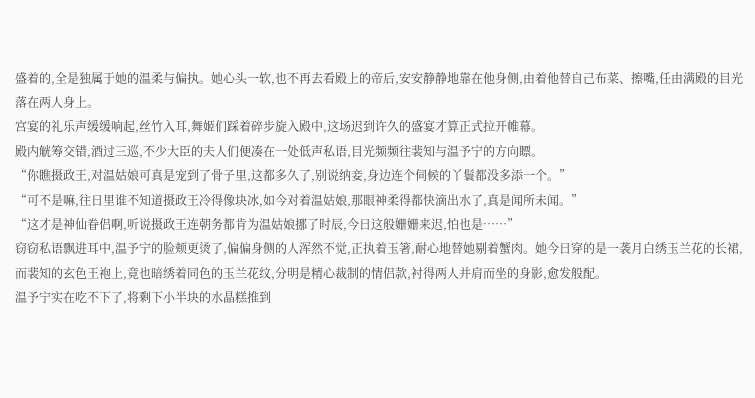盛着的,全是独属于她的温柔与偏执。她心头一软,也不再去看殿上的帝后,安安静静地靠在他身侧,由着他替自己布菜、擦嘴,任由满殿的目光落在两人身上。
宫宴的礼乐声缓缓响起,丝竹入耳,舞姬们踩着碎步旋入殿中,这场迟到许久的盛宴才算正式拉开帷幕。
殿内觥筹交错,酒过三巡,不少大臣的夫人们便凑在一处低声私语,目光频频往裴知与温予宁的方向瞟。
“你瞧摄政王,对温姑娘可真是宠到了骨子里,这都多久了,别说纳妾,身边连个伺候的丫鬟都没多添一个。”
“可不是嘛,往日里谁不知道摄政王冷得像块冰,如今对着温姑娘,那眼神柔得都快滴出水了,真是闻所未闻。”
“这才是神仙眷侣啊,听说摄政王连朝务都肯为温姑娘挪了时辰,今日这般姗姗来迟,怕也是……”
窃窃私语飘进耳中,温予宁的脸颊更烫了,偏偏身侧的人浑然不觉,正执着玉箸,耐心地替她剔着蟹肉。她今日穿的是一袭月白绣玉兰花的长裙,而裴知的玄色王袍上,竟也暗绣着同色的玉兰花纹,分明是精心裁制的情侣款,衬得两人并肩而坐的身影,愈发般配。
温予宁实在吃不下了,将剩下小半块的水晶糕推到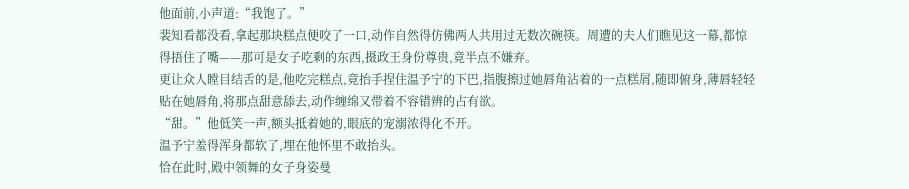他面前,小声道:“我饱了。”
裴知看都没看,拿起那块糕点便咬了一口,动作自然得仿佛两人共用过无数次碗筷。周遭的夫人们瞧见这一幕,都惊得捂住了嘴——那可是女子吃剩的东西,摄政王身份尊贵,竟半点不嫌弃。
更让众人瞠目结舌的是,他吃完糕点,竟抬手捏住温予宁的下巴,指腹擦过她唇角沾着的一点糕屑,随即俯身,薄唇轻轻贴在她唇角,将那点甜意舔去,动作缠绵又带着不容错辨的占有欲。
“甜。”他低笑一声,额头抵着她的,眼底的宠溺浓得化不开。
温予宁羞得浑身都软了,埋在他怀里不敢抬头。
恰在此时,殿中领舞的女子身姿曼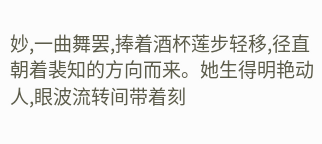妙,一曲舞罢,捧着酒杯莲步轻移,径直朝着裴知的方向而来。她生得明艳动人,眼波流转间带着刻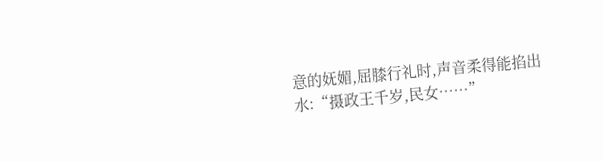意的妩媚,屈膝行礼时,声音柔得能掐出水:“摄政王千岁,民女……”